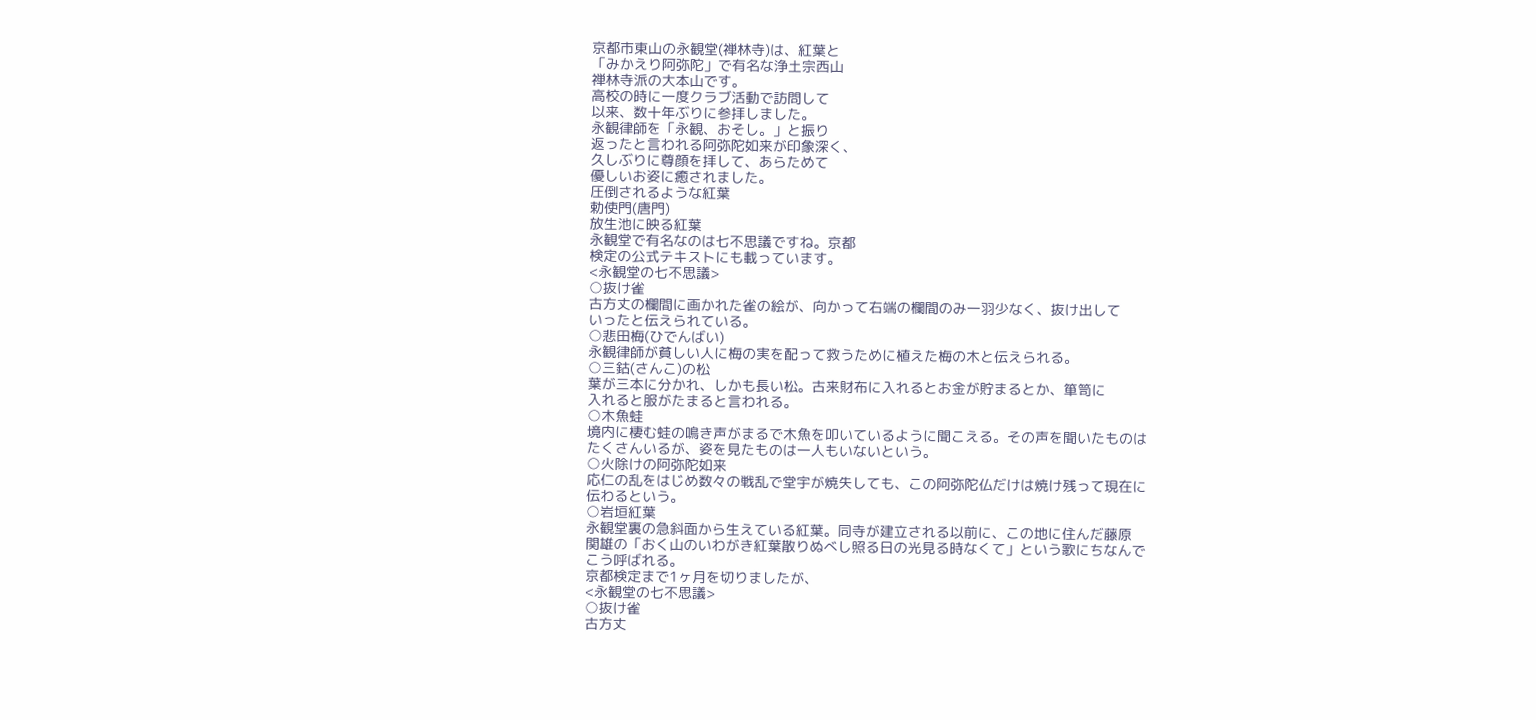京都市東山の永観堂(禅林寺)は、紅葉と
「みかえり阿弥陀」で有名な浄土宗西山
禅林寺派の大本山です。
高校の時に一度クラブ活動で訪問して
以来、数十年ぶりに参拝しました。
永観律師を「永観、おそし。」と振り
返ったと言われる阿弥陀如来が印象深く、
久しぶりに尊顔を拝して、あらためて
優しいお姿に癒されました。
圧倒されるような紅葉
勅使門(唐門)
放生池に映る紅葉
永観堂で有名なのは七不思議ですね。京都
検定の公式テキストにも載っています。
<永観堂の七不思議>
○抜け雀
古方丈の欄間に画かれた雀の絵が、向かって右端の欄間のみ一羽少なく、抜け出して
いったと伝えられている。
○悲田梅(ひでんばい)
永観律師が貧しい人に梅の実を配って救うために植えた梅の木と伝えられる。
○三鈷(さんこ)の松
葉が三本に分かれ、しかも長い松。古来財布に入れるとお金が貯まるとか、箪笥に
入れると服がたまると言われる。
○木魚蛙
境内に棲む蛙の鳴き声がまるで木魚を叩いているように聞こえる。その声を聞いたものは
たくさんいるが、姿を見たものは一人もいないという。
○火除けの阿弥陀如来
応仁の乱をはじめ数々の戦乱で堂宇が焼失しても、この阿弥陀仏だけは焼け残って現在に
伝わるという。
○岩垣紅葉
永観堂裏の急斜面から生えている紅葉。同寺が建立される以前に、この地に住んだ藤原
関雄の「おく山のいわがき紅葉散りぬべし照る日の光見る時なくて」という歌にちなんで
こう呼ばれる。
京都検定まで1ヶ月を切りましたが、
<永観堂の七不思議>
○抜け雀
古方丈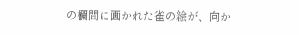の欄間に画かれた雀の絵が、向か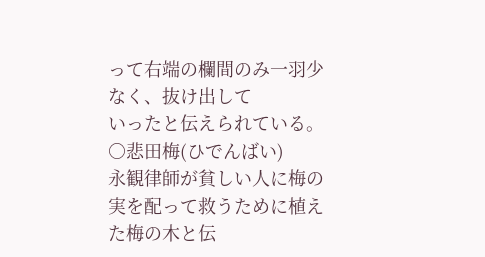って右端の欄間のみ一羽少なく、抜け出して
いったと伝えられている。
○悲田梅(ひでんばい)
永観律師が貧しい人に梅の実を配って救うために植えた梅の木と伝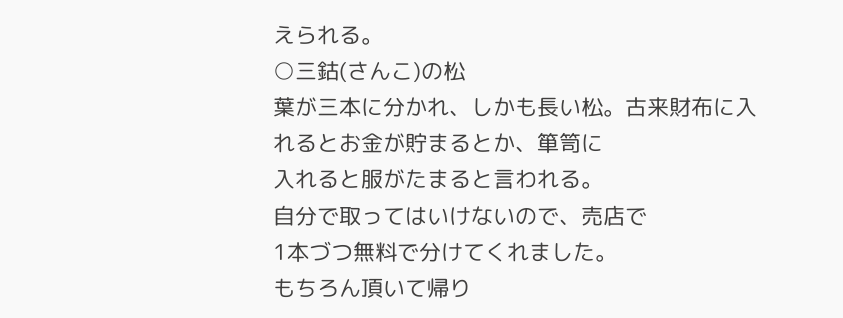えられる。
○三鈷(さんこ)の松
葉が三本に分かれ、しかも長い松。古来財布に入れるとお金が貯まるとか、箪笥に
入れると服がたまると言われる。
自分で取ってはいけないので、売店で
1本づつ無料で分けてくれました。
もちろん頂いて帰り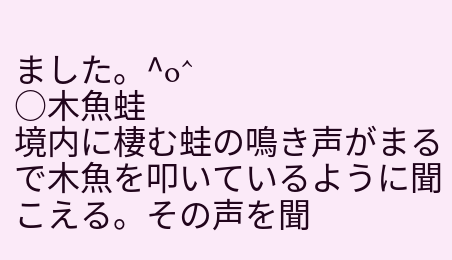ました。^o^
○木魚蛙
境内に棲む蛙の鳴き声がまるで木魚を叩いているように聞こえる。その声を聞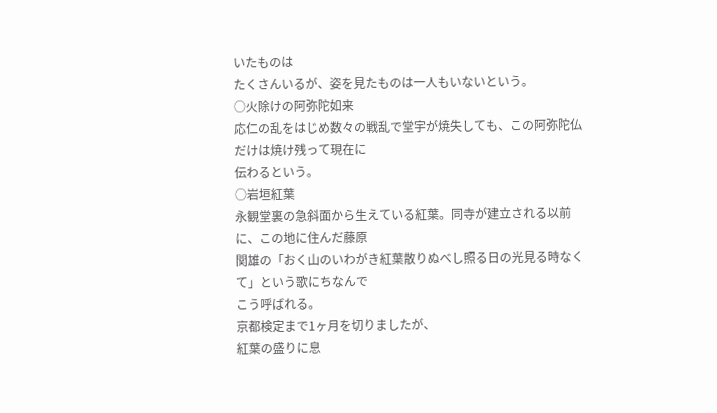いたものは
たくさんいるが、姿を見たものは一人もいないという。
○火除けの阿弥陀如来
応仁の乱をはじめ数々の戦乱で堂宇が焼失しても、この阿弥陀仏だけは焼け残って現在に
伝わるという。
○岩垣紅葉
永観堂裏の急斜面から生えている紅葉。同寺が建立される以前に、この地に住んだ藤原
関雄の「おく山のいわがき紅葉散りぬべし照る日の光見る時なくて」という歌にちなんで
こう呼ばれる。
京都検定まで1ヶ月を切りましたが、
紅葉の盛りに息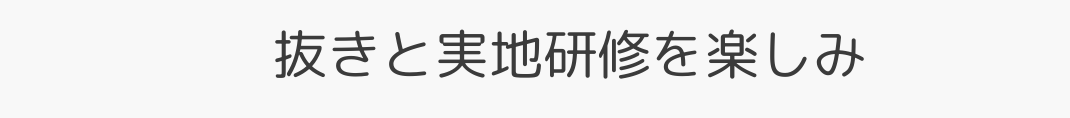抜きと実地研修を楽しみ